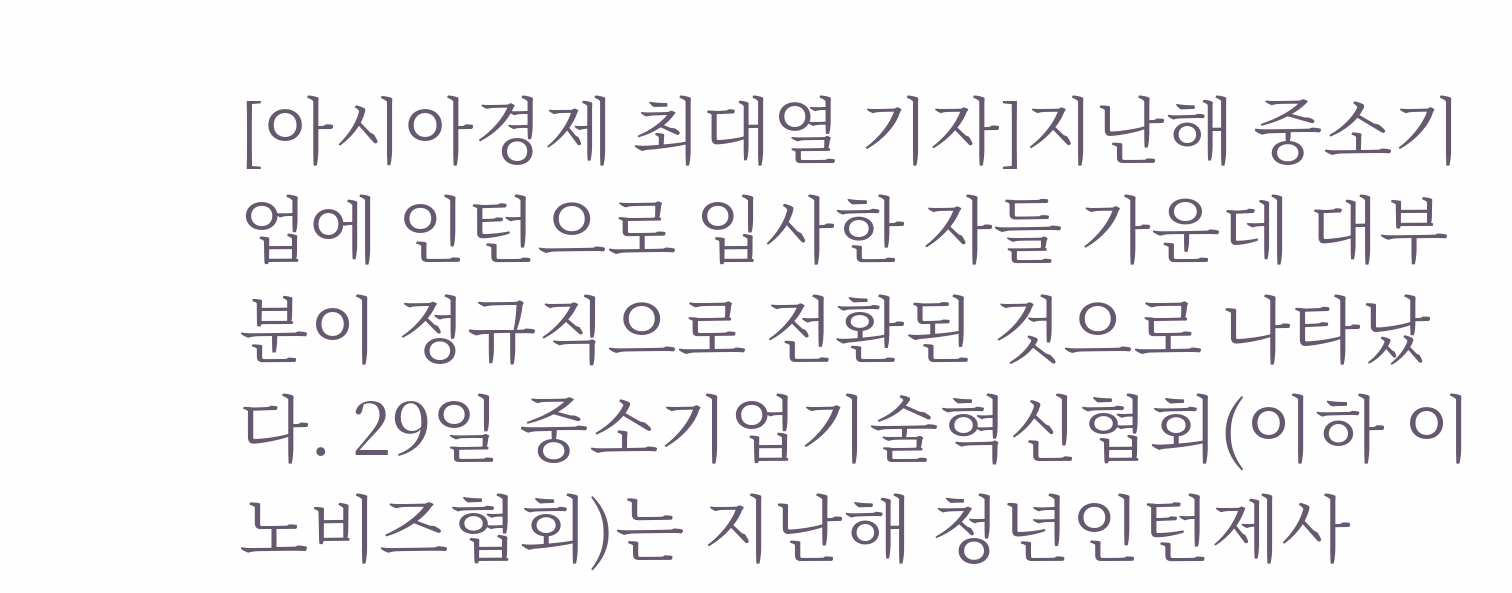[아시아경제 최대열 기자]지난해 중소기업에 인턴으로 입사한 자들 가운데 대부분이 정규직으로 전환된 것으로 나타났다. 29일 중소기업기술혁신협회(이하 이노비즈협회)는 지난해 청년인턴제사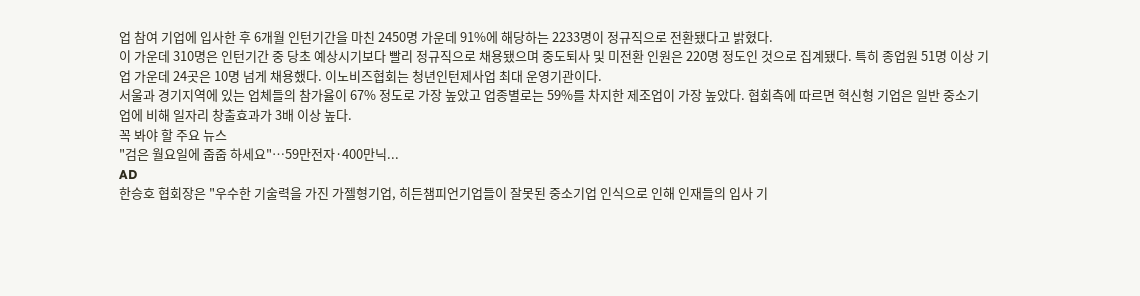업 참여 기업에 입사한 후 6개월 인턴기간을 마친 2450명 가운데 91%에 해당하는 2233명이 정규직으로 전환됐다고 밝혔다.
이 가운데 310명은 인턴기간 중 당초 예상시기보다 빨리 정규직으로 채용됐으며 중도퇴사 및 미전환 인원은 220명 정도인 것으로 집계됐다. 특히 종업원 51명 이상 기업 가운데 24곳은 10명 넘게 채용했다. 이노비즈협회는 청년인턴제사업 최대 운영기관이다.
서울과 경기지역에 있는 업체들의 참가율이 67% 정도로 가장 높았고 업종별로는 59%를 차지한 제조업이 가장 높았다. 협회측에 따르면 혁신형 기업은 일반 중소기업에 비해 일자리 창출효과가 3배 이상 높다.
꼭 봐야 할 주요 뉴스
"검은 월요일에 줍줍 하세요"…59만전자·400만닉...
AD
한승호 협회장은 "우수한 기술력을 가진 가젤형기업, 히든챔피언기업들이 잘못된 중소기업 인식으로 인해 인재들의 입사 기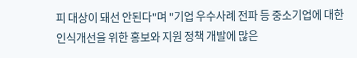피 대상이 돼선 안된다"며 "기업 우수사례 전파 등 중소기업에 대한 인식개선을 위한 홍보와 지원 정책 개발에 많은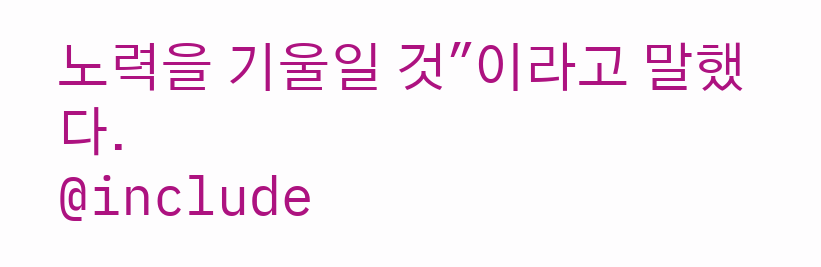노력을 기울일 것"이라고 말했다.
@include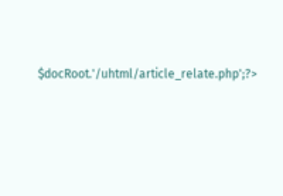$docRoot.'/uhtml/article_relate.php';?>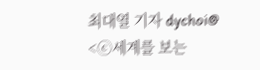최대열 기자 dychoi@
<ⓒ세계를 보는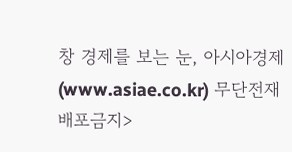창 경제를 보는 눈, 아시아경제(www.asiae.co.kr) 무단전재 배포금지>